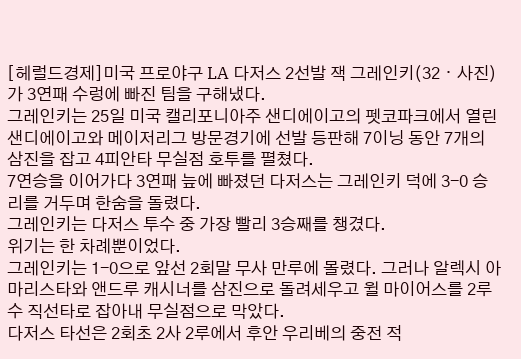[헤럴드경제]미국 프로야구 LA 다저스 2선발 잭 그레인키(32ㆍ사진)가 3연패 수렁에 빠진 팀을 구해냈다.
그레인키는 25일 미국 캘리포니아주 샌디에이고의 펫코파크에서 열린 샌디에이고와 메이저리그 방문경기에 선발 등판해 7이닝 동안 7개의 삼진을 잡고 4피안타 무실점 호투를 펼쳤다.
7연승을 이어가다 3연패 늪에 빠졌던 다저스는 그레인키 덕에 3-0 승리를 거두며 한숨을 돌렸다.
그레인키는 다저스 투수 중 가장 빨리 3승째를 챙겼다.
위기는 한 차례뿐이었다.
그레인키는 1-0으로 앞선 2회말 무사 만루에 몰렸다. 그러나 알렉시 아마리스타와 앤드루 캐시너를 삼진으로 돌려세우고 윌 마이어스를 2루수 직선타로 잡아내 무실점으로 막았다.
다저스 타선은 2회초 2사 2루에서 후안 우리베의 중전 적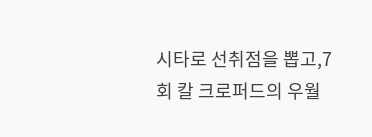시타로 선취점을 뽑고,7회 칼 크로퍼드의 우월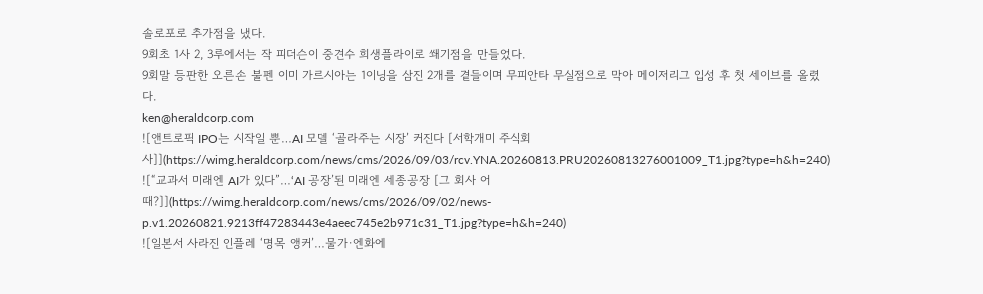솔로포로 추가점을 냈다.
9회초 1사 2, 3루에서는 작 피더슨이 중견수 희생플라이로 쐐기점을 만들었다.
9회말 등판한 오른손 불펜 이미 가르시아는 1이닝을 삼진 2개를 곁들이며 무피안타 무실점으로 막아 메이저리그 입성 후 첫 세이브를 올렸다.
ken@heraldcorp.com
![앤트로픽 IPO는 시작일 뿐…AI 모델 ‘골라주는 시장’ 커진다 [서학개미 주식회사]](https://wimg.heraldcorp.com/news/cms/2026/09/03/rcv.YNA.20260813.PRU20260813276001009_T1.jpg?type=h&h=240)
![“교과서 미래엔 AI가 있다”…‘AI 공장’된 미래엔 세종공장 [그 회사 어때?]](https://wimg.heraldcorp.com/news/cms/2026/09/02/news-p.v1.20260821.9213ff47283443e4aeec745e2b971c31_T1.jpg?type=h&h=240)
![일본서 사라진 인플레 ‘명목 앵커’…물가·엔화에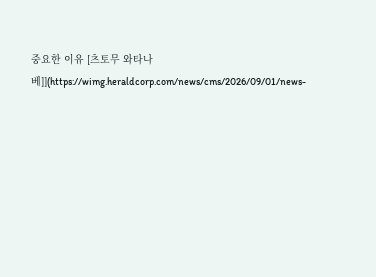중요한 이유 [츠토무 와타나베]](https://wimg.heraldcorp.com/news/cms/2026/09/01/news-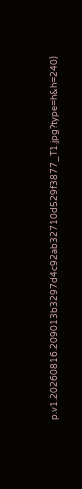p.v1.20260816.209013b3297d4c92ab32710d529f3877_T1.jpg?type=h&h=240)